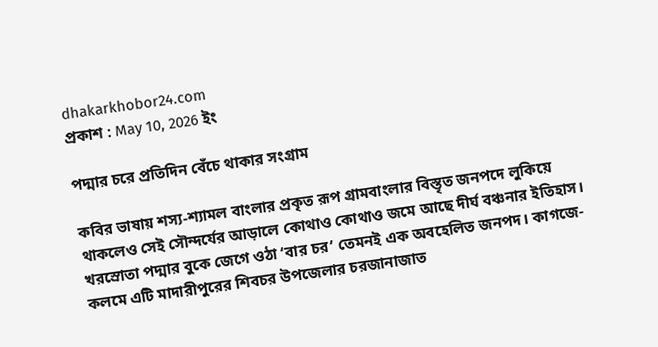dhakarkhobor24.com
প্রকাশ : May 10, 2026 ইং

পদ্মার চরে প্রতিদিন বেঁচে থাকার সংগ্রাম

কবির ভাষায় শস্য-শ্যামল বাংলার প্রকৃত রূপ গ্রামবাংলার বিস্তৃত জনপদে লুকিয়ে থাকলেও সেই সৌন্দর্যের আড়ালে কোথাও কোথাও জমে আছে দীর্ঘ বঞ্চনার ইতিহাস। খরস্রোতা পদ্মার বুকে জেগে ওঠা ‘বার চর’ তেমনই এক অবহেলিত জনপদ। কাগজে-কলমে এটি মাদারীপুরের শিবচর উপজেলার চরজানাজাত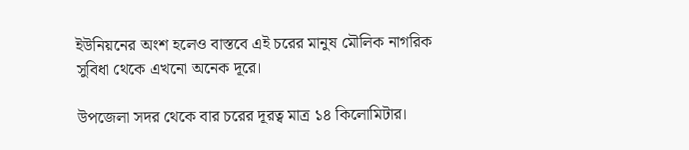ইউনিয়নের অংশ হলেও বাস্তবে এই চরের মানুষ মৌলিক নাগরিক সুবিধা থেকে এখনো অনেক দূরে।

উপজেলা সদর থেকে বার চরের দূরত্ব মাত্র ১৪ কিলোমিটার।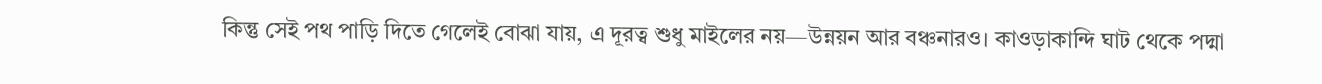কিন্তু সেই পথ পাড়ি দিতে গেলেই বোঝা যায়, এ দূরত্ব শুধু মাইলের নয়—উন্নয়ন আর বঞ্চনারও। কাওড়াকান্দি ঘাট থেকে পদ্মা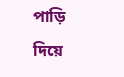পাড়ি দিয়ে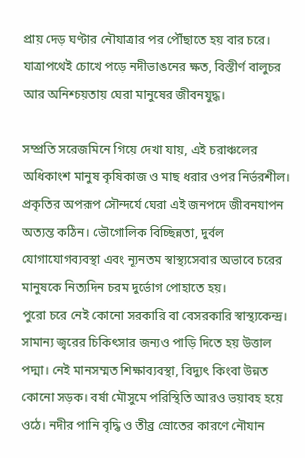প্রায় দেড় ঘণ্টার নৌযাত্রার পর পৌঁছাতে হয় বার চরে। যাত্রাপথেই চোখে পড়ে নদীভাঙনের ক্ষত, বিস্তীর্ণ বালুচর আর অনিশ্চয়তায় ঘেরা মানুষের জীবনযুদ্ধ।

সম্প্রতি সরেজমিনে গিয়ে দেখা যায়, এই চরাঞ্চলের অধিকাংশ মানুষ কৃষিকাজ ও মাছ ধরার ওপর নির্ভরশীল। প্রকৃতির অপরূপ সৌন্দর্যে ঘেরা এই জনপদে জীবনযাপন অত্যন্ত কঠিন। ভৌগোলিক বিচ্ছিন্নতা, দুর্বল যোগাযোগব্যবস্থা এবং ন্যূনতম স্বাস্থ্যসেবার অভাবে চরের মানুষকে নিত্যদিন চরম দুর্ভোগ পোহাতে হয়।
পুরো চরে নেই কোনো সরকারি বা বেসরকারি স্বাস্থ্যকেন্দ্র। সামান্য জ্বরের চিকিৎসার জন্যও পাড়ি দিতে হয় উত্তাল পদ্মা। নেই মানসম্মত শিক্ষাব্যবস্থা, বিদ্যুৎ কিংবা উন্নত কোনো সড়ক। বর্ষা মৌসুমে পরিস্থিতি আরও ভয়াবহ হয়ে ওঠে। নদীর পানি বৃদ্ধি ও তীব্র স্রোতের কারণে নৌযান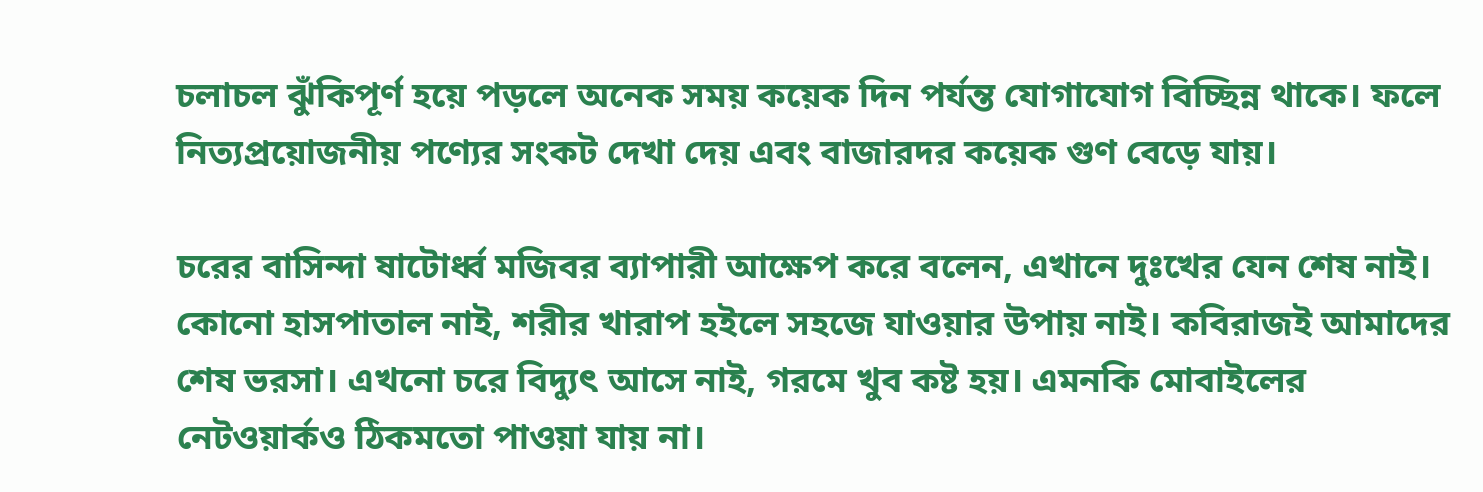চলাচল ঝুঁকিপূর্ণ হয়ে পড়লে অনেক সময় কয়েক দিন পর্যন্ত যোগাযোগ বিচ্ছিন্ন থাকে। ফলে নিত্যপ্রয়োজনীয় পণ্যের সংকট দেখা দেয় এবং বাজারদর কয়েক গুণ বেড়ে যায়।

চরের বাসিন্দা ষাটোর্ধ্ব মজিবর ব্যাপারী আক্ষেপ করে বলেন, এখানে দুঃখের যেন শেষ নাই। কোনো হাসপাতাল নাই, শরীর খারাপ হইলে সহজে যাওয়ার উপায় নাই। কবিরাজই আমাদের শেষ ভরসা। এখনো চরে বিদ্যুৎ আসে নাই, গরমে খুব কষ্ট হয়। এমনকি মোবাইলের নেটওয়ার্কও ঠিকমতো পাওয়া যায় না।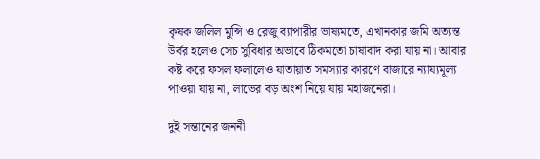কৃষক জলিল মুন্সি ও রেজু ব্যাপারীর ভাষ্যমতে, এখানকার জমি অত্যন্ত উর্বর হলেও সেচ সুবিধার অভাবে ঠিকমতো চাষাবাদ করা যায় না। আবার কষ্ট করে ফসল ফলালেও যাতায়াত সমস্যার কারণে বাজারে ন্যায্যমূল্য পাওয়া যায় না, লাভের বড় অংশ নিয়ে যায় মহাজনেরা।

দুই সন্তানের জননী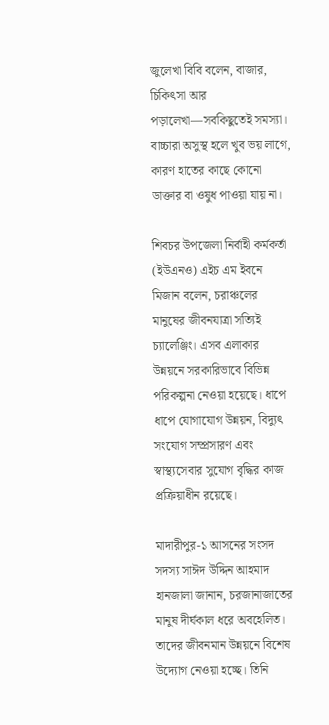জুলেখা বিবি বলেন, বাজার, চিকিৎসা আর পড়ালেখা—সবকিছুতেই সমস্যা। বাচ্চারা অসুস্থ হলে খুব ভয় লাগে, কারণ হাতের কাছে কোনো ডাক্তার বা ওষুধ পাওয়া যায় না।

শিবচর উপজেলা নির্বাহী কর্মকর্তা (ইউএনও) এইচ এম ইবনে মিজান বলেন, চরাঞ্চলের মানুষের জীবনযাত্রা সত্যিই চ্যালেঞ্জিং। এসব এলাকার উন্নয়নে সরকারিভাবে বিভিন্ন পরিকল্পনা নেওয়া হয়েছে। ধাপে ধাপে যোগাযোগ উন্নয়ন, বিদ্যুৎ সংযোগ সম্প্রসারণ এবং স্বাস্থ্যসেবার সুযোগ বৃদ্ধির কাজ প্রক্রিয়াধীন রয়েছে।

মাদারীপুর-১ আসনের সংসদ সদস্য সাঈদ উদ্দিন আহমাদ হানজালা জানান, চরজানাজাতের মানুষ দীর্ঘকাল ধরে অবহেলিত। তাদের জীবনমান উন্নয়নে বিশেষ উদ্যোগ নেওয়া হচ্ছে। তিনি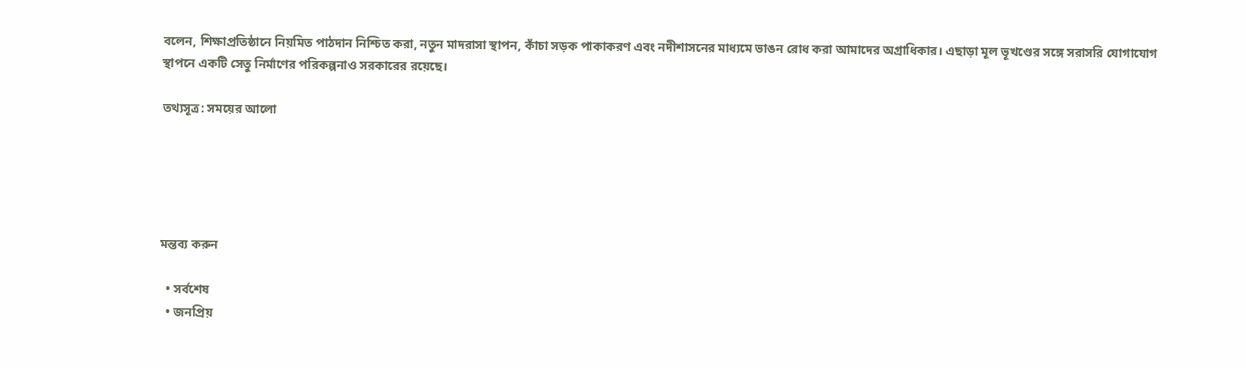বলেন, শিক্ষাপ্রতিষ্ঠানে নিয়মিত পাঠদান নিশ্চিত করা, নতুন মাদরাসা স্থাপন, কাঁচা সড়ক পাকাকরণ এবং নদীশাসনের মাধ্যমে ভাঙন রোধ করা আমাদের অগ্রাধিকার। এছাড়া মূল ভূখণ্ডের সঙ্গে সরাসরি যোগাযোগ স্থাপনে একটি সেতু নির্মাণের পরিকল্পনাও সরকারের রয়েছে।

তথ্যসূত্র: সময়ের আলো





মন্তব্য করুন

  • সর্বশেষ
  • জনপ্রিয়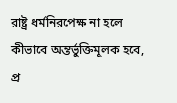রাষ্ট্র ধর্মনিরপেক্ষ না হলে কীভাবে অন্তর্ভুক্তিমূলক হবে, প্র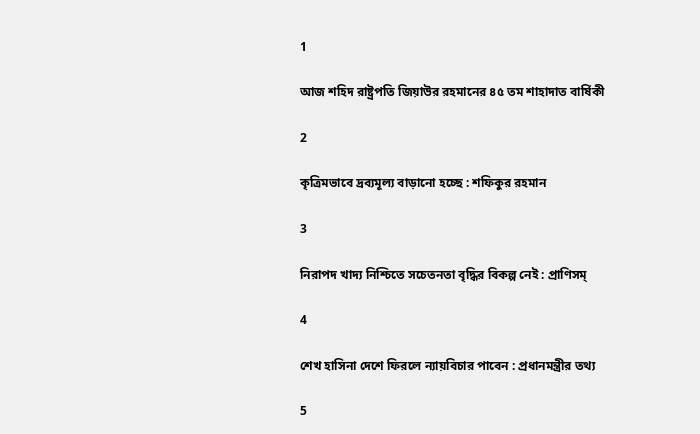1

আজ শহিদ রাষ্ট্রপতি জিয়াউর রহমানের ৪৫ তম শাহাদাত বার্ষিকী

2

কৃত্রিমভাবে দ্রব্যমূল্য বাড়ানো হচ্ছে : শফিকুর রহমান

3

নিরাপদ খাদ্য নিশ্চিতে সচেতনতা বৃদ্ধির বিকল্প নেই : প্রাণিসম্

4

শেখ হাসিনা দেশে ফিরলে ন্যায়বিচার পাবেন : প্রধানমন্ত্রীর তথ্য

5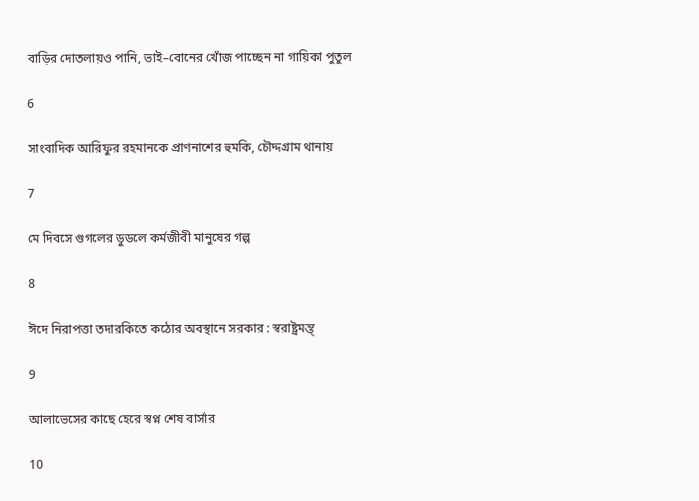বাড়ির দোতলায়ও পানি, ভাই–বোনের খোঁজ পাচ্ছেন না গায়িকা পুতুল

6

সাংবাদিক আরিফুর রহমানকে প্রাণনাশের হুমকি, চৌদ্দগ্রাম থানায়

7

মে দিবসে গুগলের ডুডলে কর্মজীবী মানুষের গল্প

8

ঈদে নিরাপত্তা তদারকিতে কঠোর অবস্থানে সরকার : স্বরাষ্ট্রমন্ত্

9

আলাভেসের কাছে হেরে স্বপ্ন শেষ বার্সার

10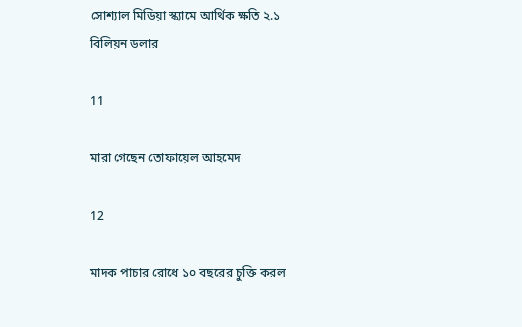সোশ্যাল মিডিয়া স্ক্যামে আর্থিক ক্ষতি ২.১ বিলিয়ন ডলার

11

মারা গেছেন তোফায়েল আহমেদ

12

মাদক পাচার রোধে ১০ বছরের চুক্তি করল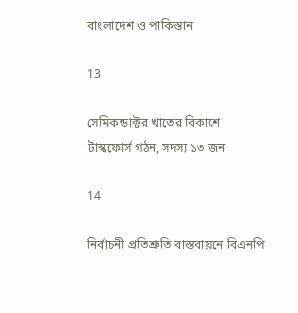বাংলাদেশ ও পাকিস্তান

13

সেমিকন্ডাক্টর খাতের বিকাশে টাস্কফোর্স গঠন, সদস্য ১৩ জন

14

নির্বাচনী প্রতিশ্রুতি বাস্তবায়নে বিএনপি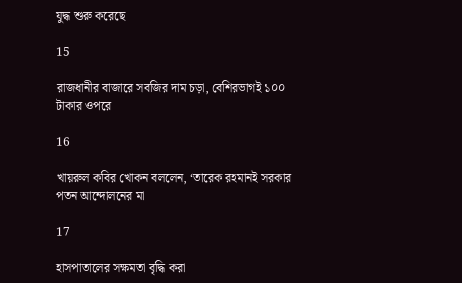যুদ্ধ শুরু করেছে

15

রাজধানীর বাজারে সবজির দাম চড়া, বেশিরভাগই ১০০ টাকার ওপরে

16

খায়রুল কবির খোকন বললেন, ‘তারেক রহমানই সরকার পতন আন্দোলনের মা

17

হাসপাতালের সক্ষমতা বৃদ্ধি করা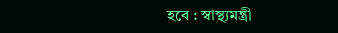হবে : স্বাস্থ্যমন্ত্রী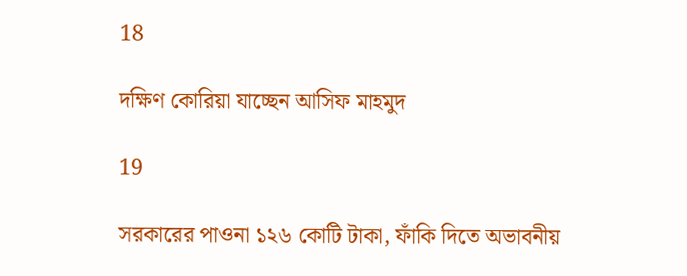18

দক্ষিণ কোরিয়া যাচ্ছেন আসিফ মাহমুদ

19

সরকারের পাওনা ১২৬ কোটি টাকা, ফাঁকি দিতে অভাবনীয়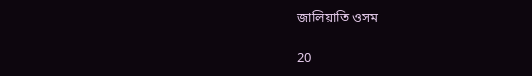জালিয়াতি ওসম

20